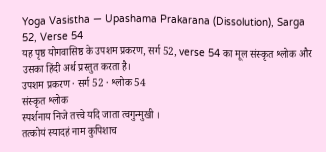Yoga Vasistha — Upashama Prakarana (Dissolution), Sarga 52, Verse 54
यह पृष्ठ योगवासिष्ठ के उपशम प्रकरण, सर्ग 52, verse 54 का मूल संस्कृत श्लोक और उसका हिंदी अर्थ प्रस्तुत करता है।
उपशम प्रकरण · सर्ग 52 · श्लोक 54
संस्कृत श्लोक
स्पर्शनाय निजे तत्त्वे यदि जाता त्वगुन्मुखी ।
तत्कोयं स्यादहं नाम कुपिशाच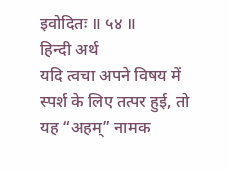इवोदितः ॥ ५४ ॥
हिन्दी अर्थ
यदि त्वचा अपने विषय में स्पर्श के लिए तत्पर हुई, तो यह “अहम्” नामक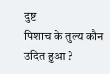दुष्ट
पिशाच के तुल्य कौन उदित हुआ ?